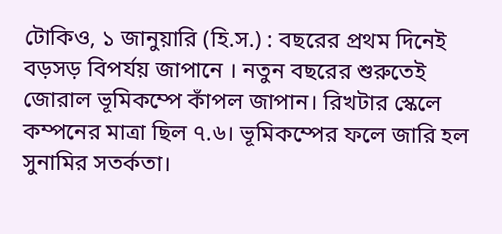টোকিও, ১ জানুয়ারি (হি.স.) : বছরের প্রথম দিনেই বড়সড় বিপর্যয় জাপানে । নতুন বছরের শুরুতেই জোরাল ভূমিকম্পে কাঁপল জাপান। রিখটার স্কেলে কম্পনের মাত্রা ছিল ৭.৬। ভূমিকম্পের ফলে জারি হল সুনামির সতর্কতা।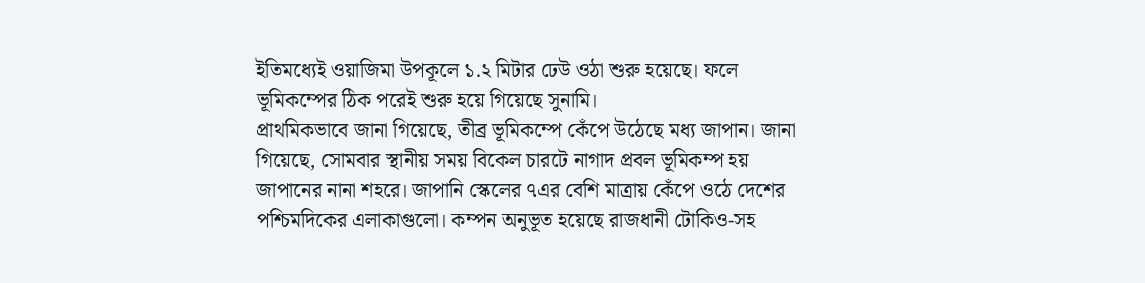ইতিমধ্যেই ওয়াজিমা উপকূলে ১.২ মিটার ঢেউ ওঠা শুরু হয়েছে। ফলে ভূমিকম্পের ঠিক পরেই শুরু হয়ে গিয়েছে সুনামি।
প্রাথমিকভাবে জানা গিয়েছে, তীব্র ভূমিকম্পে কেঁপে উঠেছে মধ্য জাপান। জানা গিয়েছে, সোমবার স্থানীয় সময় বিকেল চারটে নাগাদ প্রবল ভূমিকম্প হয় জাপানের নানা শহরে। জাপানি স্কেলের ৭এর বেশি মাত্রায় কেঁপে ওঠে দেশের পশ্চিমদিকের এলাকাগুলো। কম্পন অনুভূত হয়েছে রাজধানী টোকিও-সহ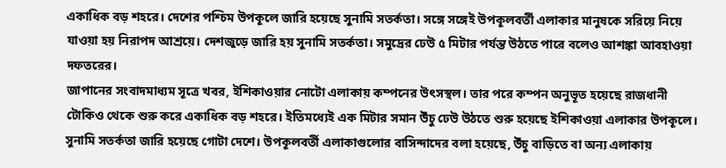একাধিক বড় শহরে। দেশের পশ্চিম উপকূলে জারি হয়েছে সুনামি সতর্কতা। সঙ্গে সঙ্গেই উপকূলবর্তী এলাকার মানুষকে সরিয়ে নিয়ে যাওয়া হয় নিরাপদ আশ্রয়ে। দেশজুড়ে জারি হয় সুনামি সতর্কতা। সমুদ্রের ঢেউ ৫ মিটার পর্যন্ত উঠতে পারে বলেও আশঙ্কা আবহাওয়া দফতরের।
জাপানের সংবাদমাধ্যম সূত্রে খবর, ইশিকাওয়ার নোটো এলাকায় কম্পনের উৎসস্থল। তার পরে কম্পন অনুভূত হয়েছে রাজধানী টোকিও থেকে শুরু করে একাধিক বড় শহরে। ইতিমধ্যেই এক মিটার সমান উঁচু ঢেউ উঠতে শুরু হয়েছে ইশিকাওয়া এলাকার উপকূলে। সুনামি সতর্কতা জারি হয়েছে গোটা দেশে। উপকূলবর্তী এলাকাগুলোর বাসিন্দাদের বলা হয়েছে, উঁচু বাড়িতে বা অন্য এলাকায়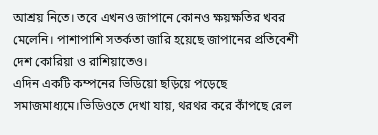আশ্রয় নিতে। তবে এখনও জাপানে কোনও ক্ষয়ক্ষতির খবর মেলেনি। পাশাপাশি সতর্কতা জারি হয়েছে জাপানের প্রতিবেশী দেশ কোরিয়া ও রাশিয়াতেও।
এদিন একটি কম্পনের ভিডিয়ো ছড়িয়ে পড়েছে সমাজমাধ্যমে।ভিডিওতে দেখা যায়, থরথর করে কাঁপছে রেল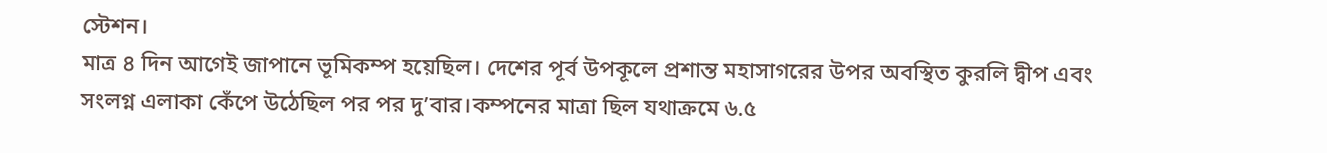স্টেশন।
মাত্র ৪ দিন আগেই জাপানে ভূমিকম্প হয়েছিল। দেশের পূর্ব উপকূলে প্রশান্ত মহাসাগরের উপর অবস্থিত কুরলি দ্বীপ এবং সংলগ্ন এলাকা কেঁপে উঠেছিল পর পর দু’বার।কম্পনের মাত্রা ছিল যথাক্রমে ৬.৫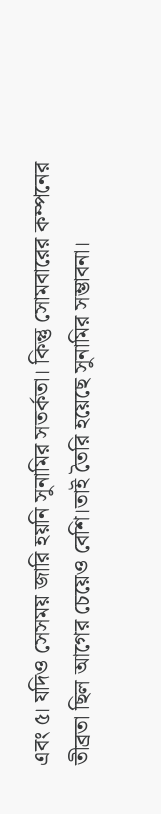এবং ৫। যদিও সেসময় জারি হয়নি সুনামির সতর্কতা। কিন্তু সোমবারের কম্পনের তীব্রতা ছিল আগের চেয়েও বেশি।তাই তৈরি হয়েছে সুনামির সম্ভাবনা।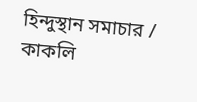হিন্দুস্থান সমাচার / কাকলি